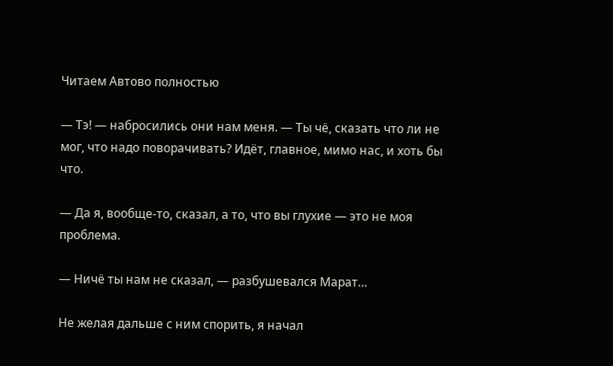Читаем Автово полностью

— Тэ! — набросились они нам меня. — Ты чё, сказать что ли не мог, что надо поворачивать? Идёт, главное, мимо нас, и хоть бы что.

— Да я, вообще-то, сказал, а то, что вы глухие — это не моя проблема.

— Ничё ты нам не сказал, — разбушевался Марат…

Не желая дальше с ним спорить, я начал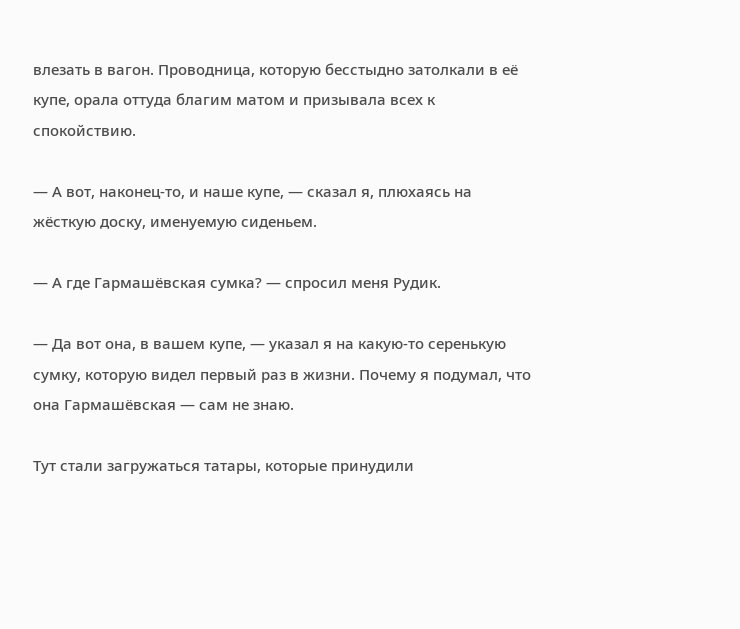влезать в вагон. Проводница, которую бесстыдно затолкали в её купе, орала оттуда благим матом и призывала всех к спокойствию.

— А вот, наконец-то, и наше купе, — сказал я, плюхаясь на жёсткую доску, именуемую сиденьем.

— А где Гармашёвская сумка? — спросил меня Рудик.

— Да вот она, в вашем купе, — указал я на какую-то серенькую сумку, которую видел первый раз в жизни. Почему я подумал, что она Гармашёвская — сам не знаю.

Тут стали загружаться татары, которые принудили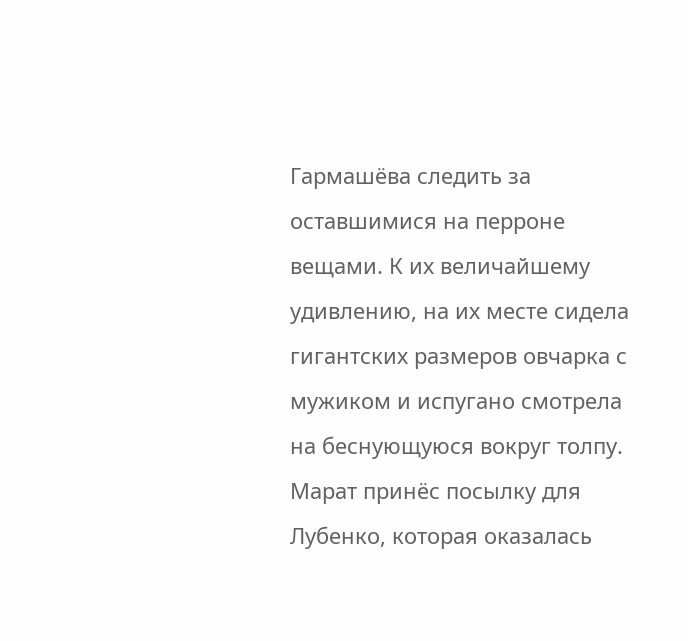Гармашёва следить за оставшимися на перроне вещами. К их величайшему удивлению, на их месте сидела гигантских размеров овчарка с мужиком и испугано смотрела на беснующуюся вокруг толпу. Марат принёс посылку для Лубенко, которая оказалась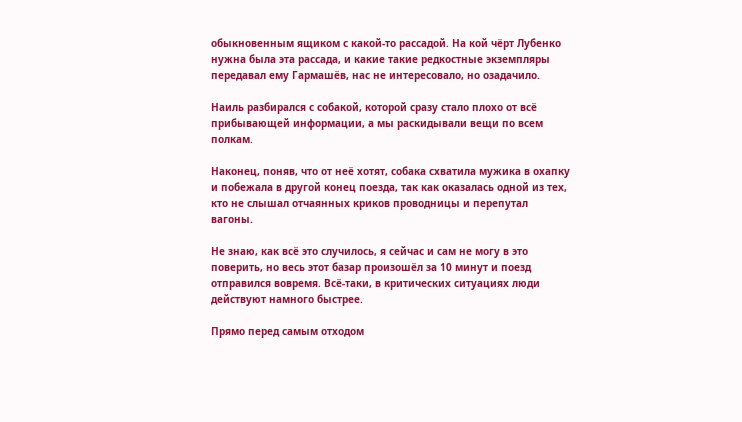обыкновенным ящиком с какой-то рассадой. На кой чёрт Лубенко нужна была эта рассада, и какие такие редкостные экземпляры передавал ему Гармашёв, нас не интересовало, но озадачило.

Наиль разбирался с собакой, которой сразу стало плохо от всё прибывающей информации, а мы раскидывали вещи по всем полкам.

Наконец, поняв, что от неё хотят, собака схватила мужика в охапку и побежала в другой конец поезда, так как оказалась одной из тех, кто не слышал отчаянных криков проводницы и перепутал вагоны.

Не знаю, как всё это случилось, я сейчас и сам не могу в это поверить, но весь этот базар произошёл за 10 минут и поезд отправился вовремя. Всё-таки, в критических ситуациях люди действуют намного быстрее.

Прямо перед самым отходом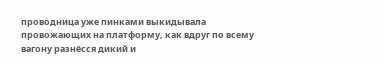проводница уже пинками выкидывала провожающих на платформу, как вдруг по всему вагону разнёсся дикий и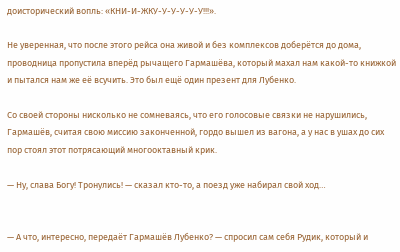доисторический вопль: «КНИ-И-ЖКУ-У-У-У-У-У!!!».

Не уверенная, что после этого рейса она живой и без комплексов доберётся до дома, проводница пропустила вперёд рычащего Гармашёва, который махал нам какой-то книжкой и пытался нам же её всучить. Это был ещё один презент для Лубенко.

Со своей стороны нисколько не сомневаясь, что его голосовые связки не нарушились, Гармашёв, считая свою миссию законченной, гордо вышел из вагона, а у нас в ушах до сих пор стоял этот потрясающий многооктавный крик.

— Ну, слава Богу! Тронулись! — сказал кто-то, а поезд уже набирал свой ход…


— А что, интересно, передаёт Гармашёв Лубенко? — спросил сам себя Рудик, который и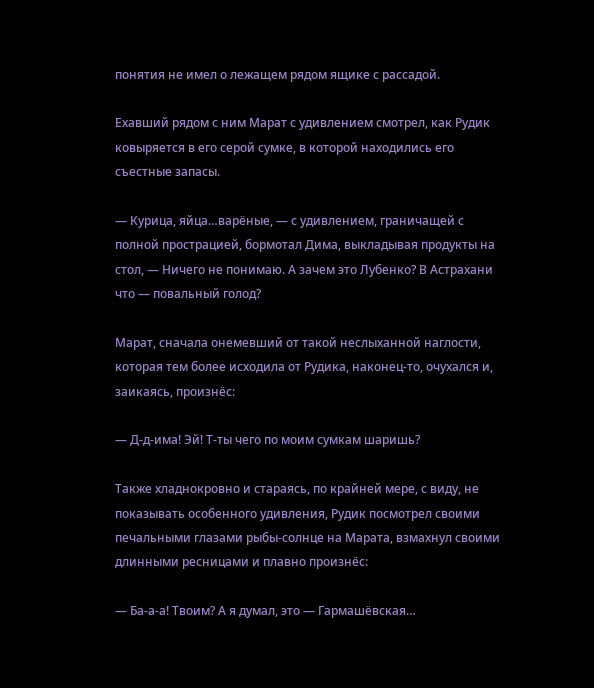понятия не имел о лежащем рядом ящике с рассадой.

Ехавший рядом с ним Марат с удивлением смотрел, как Рудик ковыряется в его серой сумке, в которой находились его съестные запасы.

— Курица, яйца…варёные, — с удивлением, граничащей с полной прострацией, бормотал Дима, выкладывая продукты на стол, — Ничего не понимаю. А зачем это Лубенко? В Астрахани что — повальный голод?

Марат, сначала онемевший от такой неслыханной наглости, которая тем более исходила от Рудика, наконец-то, очухался и, заикаясь, произнёс:

— Д-д-има! Эй! Т-ты чего по моим сумкам шаришь?

Также хладнокровно и стараясь, по крайней мере, с виду, не показывать особенного удивления, Рудик посмотрел своими печальными глазами рыбы-солнце на Марата, взмахнул своими длинными ресницами и плавно произнёс:

— Ба-а-а! Твоим? А я думал, это — Гармашёвская…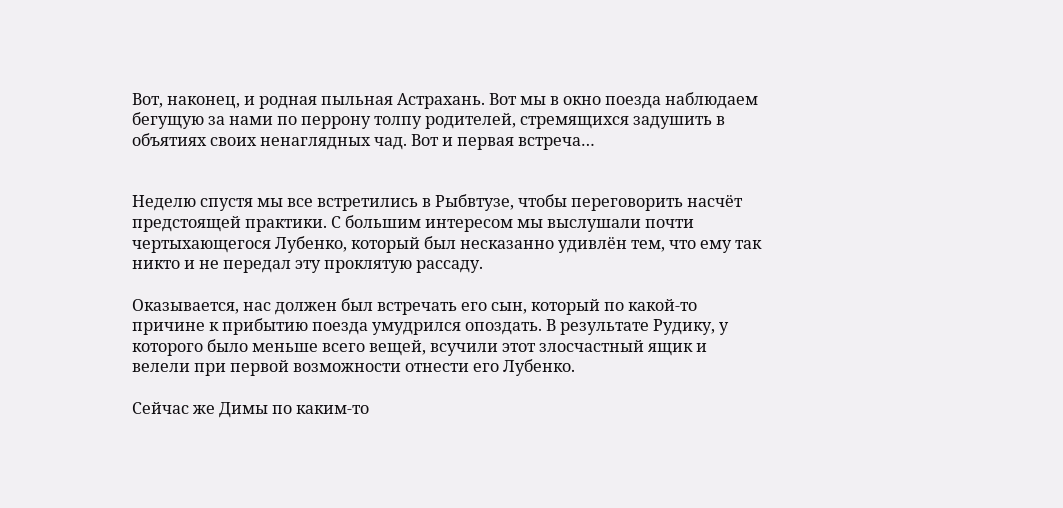Вот, наконец, и родная пыльная Астрахань. Вот мы в окно поезда наблюдаем бегущую за нами по перрону толпу родителей, стремящихся задушить в объятиях своих ненаглядных чад. Вот и первая встреча…


Неделю спустя мы все встретились в Рыбвтузе, чтобы переговорить насчёт предстоящей практики. С большим интересом мы выслушали почти чертыхающегося Лубенко, который был несказанно удивлён тем, что ему так никто и не передал эту проклятую рассаду.

Оказывается, нас должен был встречать его сын, который по какой-то причине к прибытию поезда умудрился опоздать. В результате Рудику, у которого было меньше всего вещей, всучили этот злосчастный ящик и велели при первой возможности отнести его Лубенко.

Сейчас же Димы по каким-то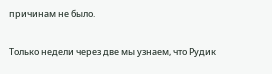причинам не было.

Только недели через две мы узнаем, что Рудик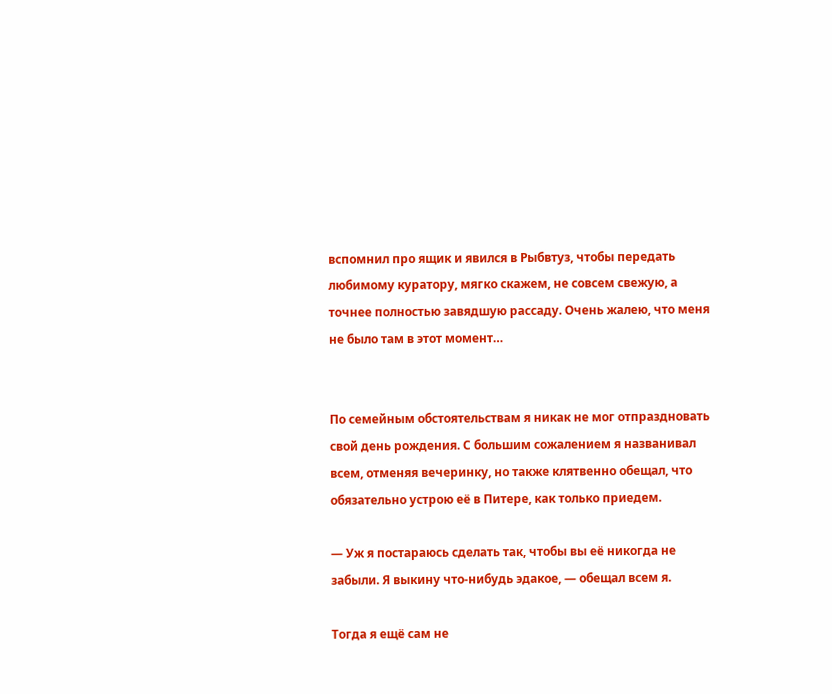вспомнил про ящик и явился в Рыбвтуз, чтобы передать любимому куратору, мягко скажем, не совсем свежую, а точнее полностью завядшую рассаду. Очень жалею, что меня не было там в этот момент…


По семейным обстоятельствам я никак не мог отпраздновать свой день рождения. С большим сожалением я названивал всем, отменяя вечеринку, но также клятвенно обещал, что обязательно устрою её в Питере, как только приедем.

— Уж я постараюсь сделать так, чтобы вы её никогда не забыли. Я выкину что-нибудь эдакое, — обещал всем я.

Тогда я ещё сам не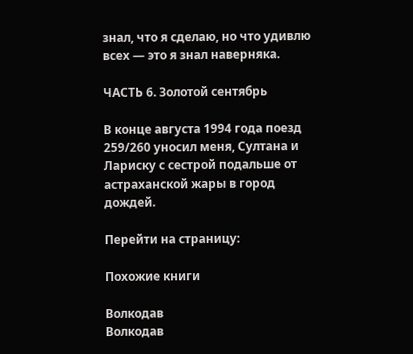знал, что я сделаю, но что удивлю всех — это я знал наверняка.

ЧАСТЬ 6. Золотой сентябрь

В конце августа 1994 года поезд 259/260 уносил меня, Султана и Лариску с сестрой подальше от астраханской жары в город дождей.

Перейти на страницу:

Похожие книги

Волкодав
Волкодав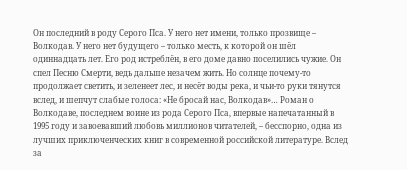Он последний в роду Серого Пса. У него нет имени, только прозвище – Волкодав. У него нет будущего – только месть, к которой он шёл одиннадцать лет. Его род истреблён, в его доме давно поселились чужие. Он спел Песню Смерти, ведь дальше незачем жить. Но солнце почему-то продолжает светить, и зеленеет лес, и несёт воды река, и чьи-то руки тянутся вслед, и шепчут слабые голоса: «Не бросай нас, Волкодав»… Роман о Волкодаве, последнем воине из рода Серого Пса, впервые напечатанный в 1995 году и завоевавший любовь миллионов читателей, – бесспорно, одна из лучших приключенческих книг в современной российской литературе. Вслед за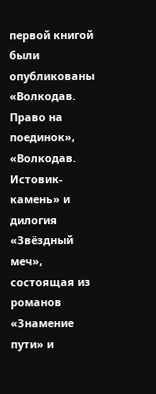первой книгой были опубликованы «Волкодав. Право на поединок», «Волкодав. Истовик-камень» и дилогия «Звёздный меч», состоящая из романов «Знамение пути» и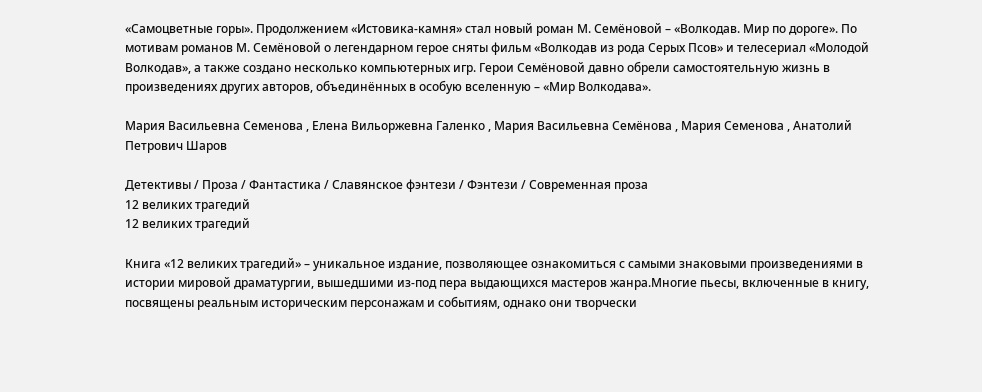«Самоцветные горы». Продолжением «Истовика-камня» стал новый роман М. Семёновой – «Волкодав. Мир по дороге». По мотивам романов М. Семёновой о легендарном герое сняты фильм «Волкодав из рода Серых Псов» и телесериал «Молодой Волкодав», а также создано несколько компьютерных игр. Герои Семёновой давно обрели самостоятельную жизнь в произведениях других авторов, объединённых в особую вселенную – «Мир Волкодава».

Мария Васильевна Семенова , Елена Вильоржевна Галенко , Мария Васильевна Семёнова , Мария Семенова , Анатолий Петрович Шаров

Детективы / Проза / Фантастика / Славянское фэнтези / Фэнтези / Современная проза
12 великих трагедий
12 великих трагедий

Книга «12 великих трагедий» – уникальное издание, позволяющее ознакомиться с самыми знаковыми произведениями в истории мировой драматургии, вышедшими из-под пера выдающихся мастеров жанра.Многие пьесы, включенные в книгу, посвящены реальным историческим персонажам и событиям, однако они творчески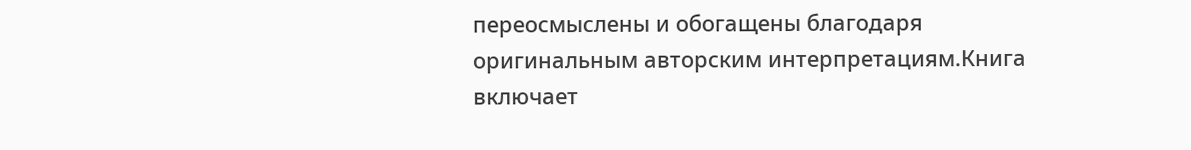переосмыслены и обогащены благодаря оригинальным авторским интерпретациям.Книга включает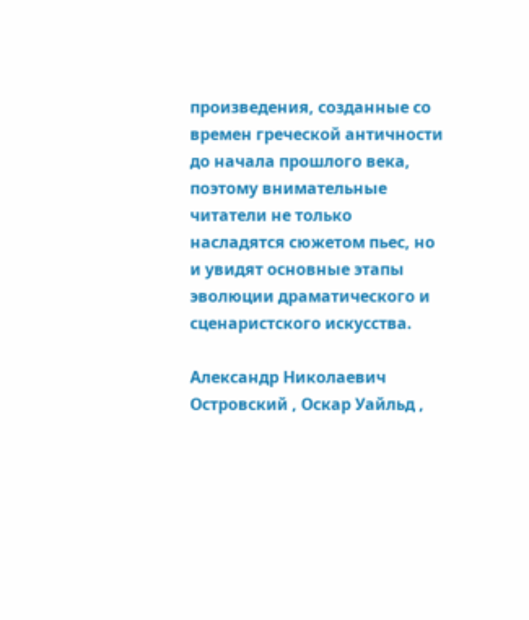произведения, созданные со времен греческой античности до начала прошлого века, поэтому внимательные читатели не только насладятся сюжетом пьес, но и увидят основные этапы эволюции драматического и сценаристского искусства.

Александр Николаевич Островский , Оскар Уайльд ,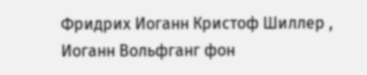Фридрих Иоганн Кристоф Шиллер , Иоганн Вольфганг фон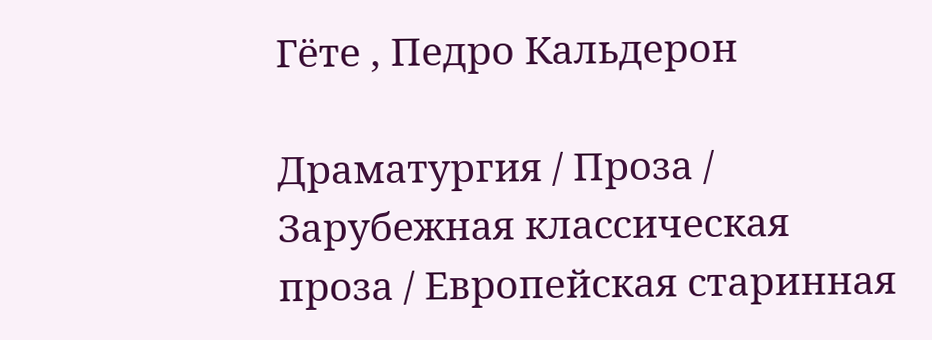Гёте , Педро Кальдерон

Драматургия / Проза / Зарубежная классическая проза / Европейская старинная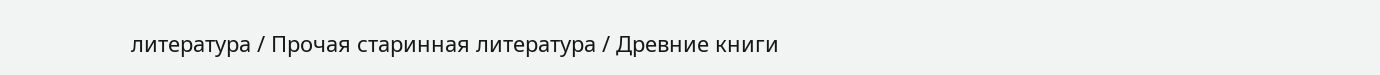литература / Прочая старинная литература / Древние книги